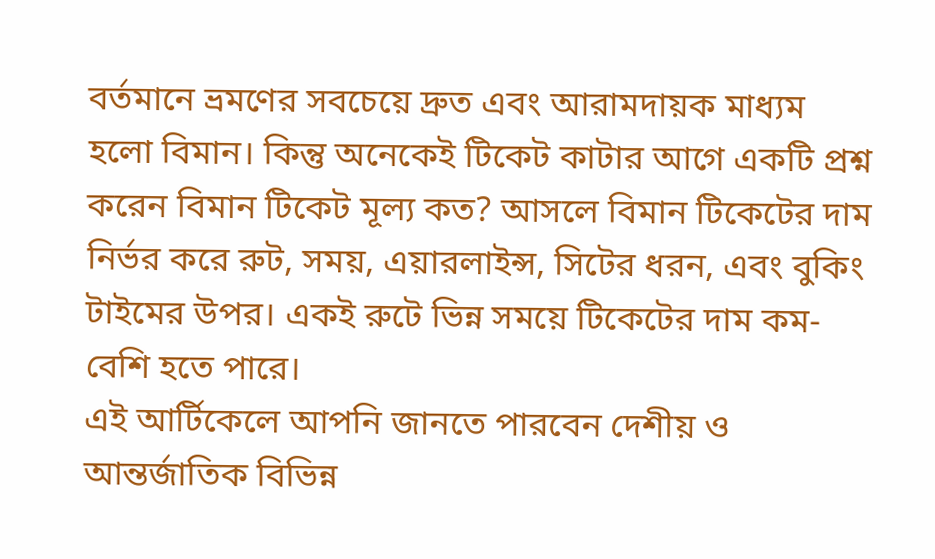বর্তমানে ভ্রমণের সবচেয়ে দ্রুত এবং আরামদায়ক মাধ্যম হলো বিমান। কিন্তু অনেকেই টিকেট কাটার আগে একটি প্রশ্ন করেন বিমান টিকেট মূল্য কত? আসলে বিমান টিকেটের দাম নির্ভর করে রুট, সময়, এয়ারলাইন্স, সিটের ধরন, এবং বুকিং টাইমের উপর। একই রুটে ভিন্ন সময়ে টিকেটের দাম কম-বেশি হতে পারে।
এই আর্টিকেলে আপনি জানতে পারবেন দেশীয় ও আন্তর্জাতিক বিভিন্ন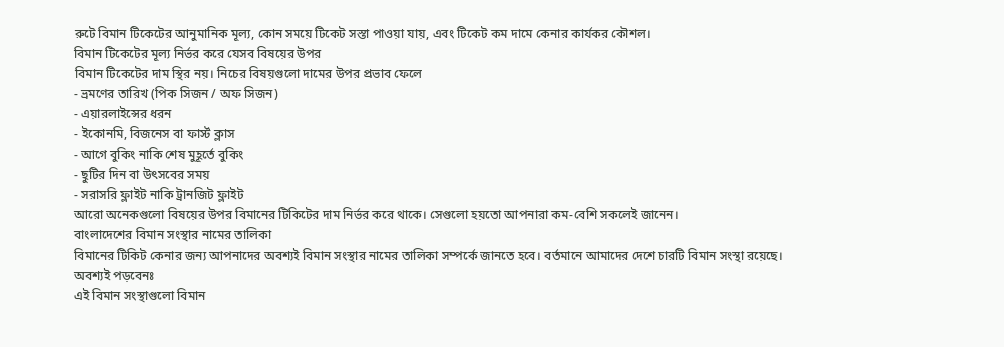রুটে বিমান টিকেটের আনুমানিক মূল্য, কোন সময়ে টিকেট সস্তা পাওয়া যায়, এবং টিকেট কম দামে কেনার কার্যকর কৌশল।
বিমান টিকেটের মূল্য নির্ভর করে যেসব বিষয়ের উপর
বিমান টিকেটের দাম স্থির নয়। নিচের বিষয়গুলো দামের উপর প্রভাব ফেলে
- ভ্রমণের তারিখ (পিক সিজন / অফ সিজন)
- এয়ারলাইন্সের ধরন
- ইকোনমি, বিজনেস বা ফার্স্ট ক্লাস
- আগে বুকিং নাকি শেষ মুহূর্তে বুকিং
- ছুটির দিন বা উৎসবের সময়
- সরাসরি ফ্লাইট নাকি ট্রানজিট ফ্লাইট
আরো অনেকগুলো বিষয়ের উপর বিমানের টিকিটের দাম নির্ভর করে থাকে। সেগুলো হয়তো আপনারা কম-বেশি সকলেই জানেন।
বাংলাদেশের বিমান সংস্থার নামের তালিকা
বিমানের টিকিট কেনার জন্য আপনাদের অবশ্যই বিমান সংস্থার নামের তালিকা সম্পর্কে জানতে হবে। বর্তমানে আমাদের দেশে চারটি বিমান সংস্থা রয়েছে।
অবশ্যই পড়বেনঃ
এই বিমান সংস্থাগুলো বিমান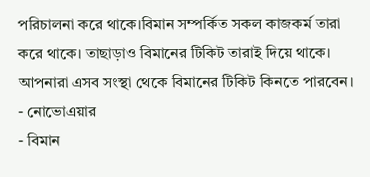পরিচালনা করে থাকে।বিমান সম্পর্কিত সকল কাজকর্ম তারা করে থাকে। তাছাড়াও বিমানের টিকিট তারাই দিয়ে থাকে। আপনারা এসব সংস্থা থেকে বিমানের টিকিট কিনতে পারবেন।
- নোভোএয়ার
- বিমান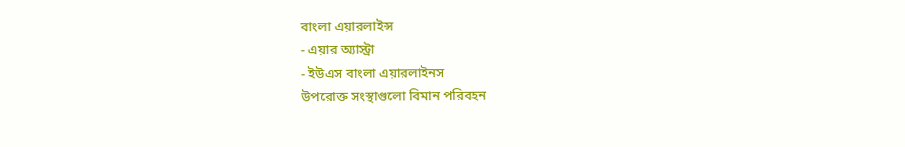বাংলা এয়ারলাইন্স
- এয়ার অ্যাস্ট্রা
- ইউএস বাংলা এয়ারলাইনস
উপরোক্ত সংস্থাগুলো বিমান পরিবহন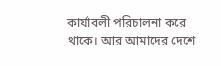কার্যাবলী পরিচালনা করে থাকে। আর আমাদের দেশে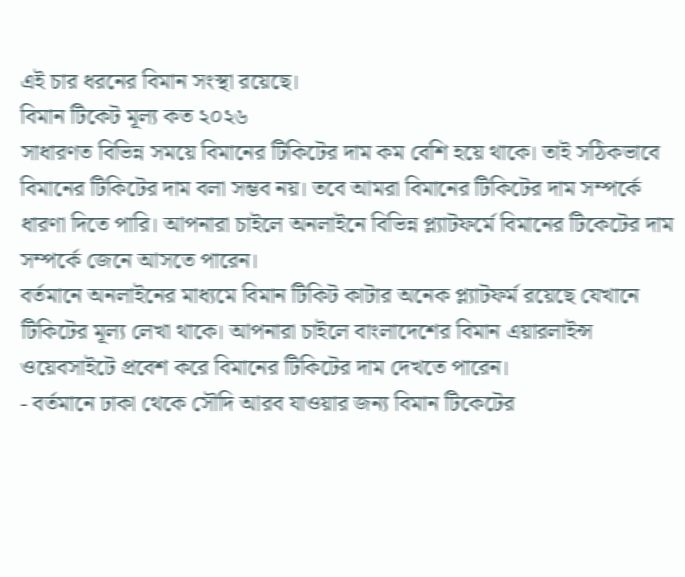এই চার ধরনের বিমান সংস্থা রয়েছে।
বিমান টিকেট মূল্য কত ২০২৬
সাধারণত বিভিন্ন সময়ে বিমানের টিকিটের দাম কম বেশি হয়ে থাকে। তাই সঠিকভাবে বিমানের টিকিটের দাম বলা সম্ভব নয়। তবে আমরা বিমানের টিকিটের দাম সম্পর্কে ধারণা দিতে পারি। আপনারা চাইলে অনলাইনে বিভিন্ন প্ল্যাটফর্মে বিমানের টিকেটের দাম সম্পর্কে জেনে আসতে পারেন।
বর্তমানে অনলাইনের মাধ্যমে বিমান টিকিট কাটার অনেক প্ল্যাটফর্ম রয়েছে যেখানে টিকিটের মূল্য লেখা থাকে। আপনারা চাইলে বাংলাদেশের বিমান এয়ারলাইন্স ওয়েবসাইটে প্রবেশ করে বিমানের টিকিটের দাম দেখতে পারেন।
- বর্তমানে ঢাকা থেকে সৌদি আরব যাওয়ার জন্য বিমান টিকেটের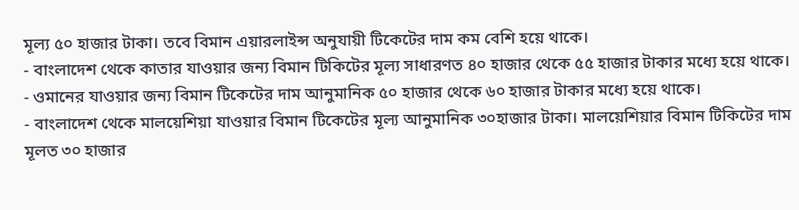মূল্য ৫০ হাজার টাকা। তবে বিমান এয়ারলাইন্স অনুযায়ী টিকেটের দাম কম বেশি হয়ে থাকে।
- বাংলাদেশ থেকে কাতার যাওয়ার জন্য বিমান টিকিটের মূল্য সাধারণত ৪০ হাজার থেকে ৫৫ হাজার টাকার মধ্যে হয়ে থাকে।
- ওমানের যাওয়ার জন্য বিমান টিকেটের দাম আনুমানিক ৫০ হাজার থেকে ৬০ হাজার টাকার মধ্যে হয়ে থাকে।
- বাংলাদেশ থেকে মালয়েশিয়া যাওয়ার বিমান টিকেটের মূল্য আনুমানিক ৩০হাজার টাকা। মালয়েশিয়ার বিমান টিকিটের দাম মূলত ৩০ হাজার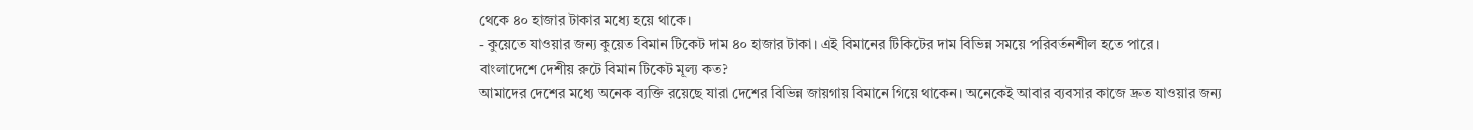থেকে ৪০ হাজার টাকার মধ্যে হয়ে থাকে।
- কুয়েতে যাওয়ার জন্য কুয়েত বিমান টিকেট দাম ৪০ হাজার টাকা। এই বিমানের টিকিটের দাম বিভিন্ন সময়ে পরিবর্তনশীল হতে পারে।
বাংলাদেশে দেশীয় রুটে বিমান টিকেট মূল্য কত?
আমাদের দেশের মধ্যে অনেক ব্যক্তি রয়েছে যারা দেশের বিভিন্ন জায়গায় বিমানে গিয়ে থাকেন। অনেকেই আবার ব্যবসার কাজে দ্রুত যাওয়ার জন্য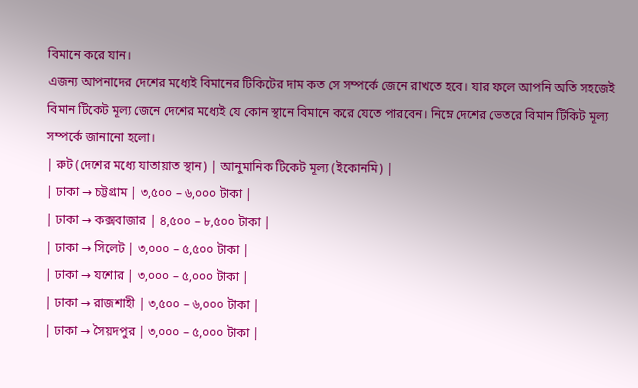বিমানে করে যান।
এজন্য আপনাদের দেশের মধ্যেই বিমানের টিকিটের দাম কত সে সম্পর্কে জেনে রাখতে হবে। যার ফলে আপনি অতি সহজেই বিমান টিকেট মূল্য জেনে দেশের মধ্যেই যে কোন স্থানে বিমানে করে যেতে পারবেন। নিম্নে দেশের ভেতরে বিমান টিকিট মূল্য সম্পর্কে জানানো হলো।
| রুট (দেশের মধ্যে যাতায়াত স্থান) | আনুমানিক টিকেট মূল্য (ইকোনমি) |
| ঢাকা → চট্টগ্রাম | ৩,৫০০ – ৬,০০০ টাকা |
| ঢাকা → কক্সবাজার | ৪,৫০০ – ৮,৫০০ টাকা |
| ঢাকা → সিলেট | ৩,০০০ – ৫,৫০০ টাকা |
| ঢাকা → যশোর | ৩,০০০ – ৫,০০০ টাকা |
| ঢাকা → রাজশাহী | ৩,৫০০ – ৬,০০০ টাকা |
| ঢাকা → সৈয়দপুর | ৩,০০০ – ৫,০০০ টাকা |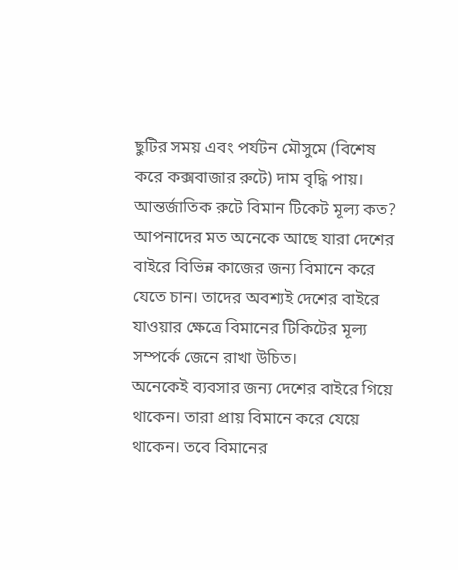ছুটির সময় এবং পর্যটন মৌসুমে (বিশেষ করে কক্সবাজার রুটে) দাম বৃদ্ধি পায়।
আন্তর্জাতিক রুটে বিমান টিকেট মূল্য কত?
আপনাদের মত অনেকে আছে যারা দেশের বাইরে বিভিন্ন কাজের জন্য বিমানে করে যেতে চান। তাদের অবশ্যই দেশের বাইরে যাওয়ার ক্ষেত্রে বিমানের টিকিটের মূল্য সম্পর্কে জেনে রাখা উচিত।
অনেকেই ব্যবসার জন্য দেশের বাইরে গিয়ে থাকেন। তারা প্রায় বিমানে করে যেয়ে থাকেন। তবে বিমানের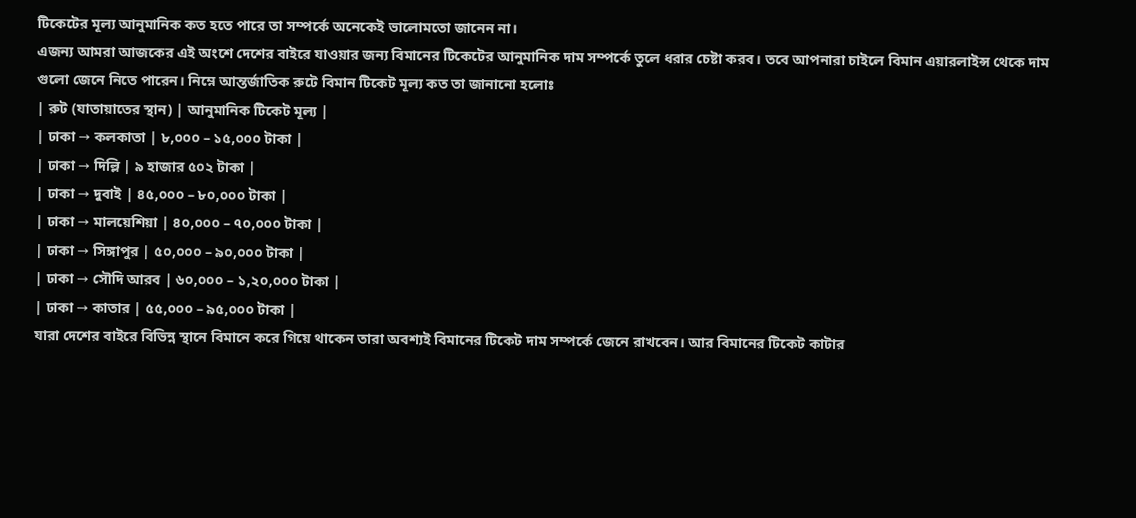টিকেটের মূল্য আনুমানিক কত হতে পারে তা সম্পর্কে অনেকেই ভালোমতো জানেন না।
এজন্য আমরা আজকের এই অংশে দেশের বাইরে যাওয়ার জন্য বিমানের টিকেটের আনুমানিক দাম সম্পর্কে তুলে ধরার চেষ্টা করব। তবে আপনারা চাইলে বিমান এয়ারলাইন্স থেকে দাম গুলো জেনে নিতে পারেন। নিম্নে আন্তর্জাতিক রুটে বিমান টিকেট মূল্য কত তা জানানো হলোঃ
| রুট (যাতায়াতের স্থান) | আনুমানিক টিকেট মূল্য |
| ঢাকা → কলকাতা | ৮,০০০ – ১৫,০০০ টাকা |
| ঢাকা → দিল্লি | ৯ হাজার ৫০২ টাকা |
| ঢাকা → দুবাই | ৪৫,০০০ – ৮০,০০০ টাকা |
| ঢাকা → মালয়েশিয়া | ৪০,০০০ – ৭০,০০০ টাকা |
| ঢাকা → সিঙ্গাপুর | ৫০,০০০ – ৯০,০০০ টাকা |
| ঢাকা → সৌদি আরব | ৬০,০০০ – ১,২০,০০০ টাকা |
| ঢাকা → কাতার | ৫৫,০০০ – ৯৫,০০০ টাকা |
যারা দেশের বাইরে বিভিন্ন স্থানে বিমানে করে গিয়ে থাকেন তারা অবশ্যই বিমানের টিকেট দাম সম্পর্কে জেনে রাখবেন। আর বিমানের টিকেট কাটার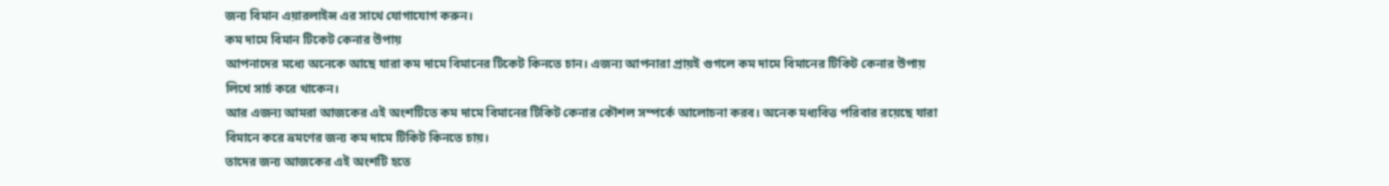জন্য বিমান এয়ারলাইন্স এর সাথে যোগাযোগ করুন।
কম দামে বিমান টিকেট কেনার উপায়
আপনাদের মধ্যে অনেকে আছে যারা কম দামে বিমানের টিকেট কিনতে চান। এজন্য আপনারা প্রায়ই গুগলে কম দামে বিমানের টিকিট কেনার উপায় লিখে সার্চ করে থাকেন।
আর এজন্য আমরা আজকের এই অংশটিতে কম দামে বিমানের টিকিট কেনার কৌশল সম্পর্কে আলোচনা করব। অনেক মধ্যবিত্ত পরিবার রয়েছে যারা বিমানে করে ভ্রমণের জন্য কম দামে টিকিট কিনতে চায়।
তাদের জন্য আজকের এই অংশটি হতে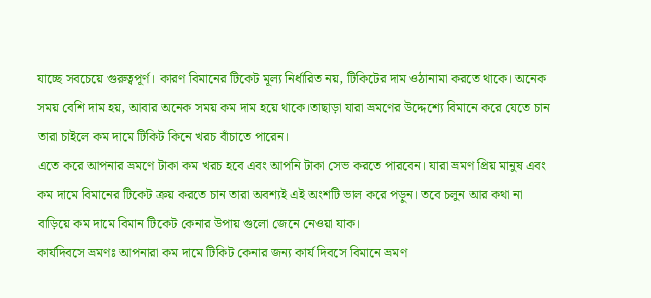যাচ্ছে সবচেয়ে গুরুত্বপূর্ণ। কারণ বিমানের টিকেট মূল্য নির্ধারিত নয়, টিকিটের দাম ওঠানামা করতে থাকে। অনেক সময় বেশি দাম হয়, আবার অনেক সময় কম দাম হয়ে থাকে।তাছাড়া যারা ভ্রমণের উদ্দেশ্যে বিমানে করে যেতে চান তারা চাইলে কম দামে টিকিট কিনে খরচ বাঁচাতে পারেন।
এতে করে আপনার ভ্রমণে টাকা কম খরচ হবে এবং আপনি টাকা সেভ করতে পারবেন। যারা ভ্রমণ প্রিয় মানুষ এবং কম দামে বিমানের টিকেট ক্রয় করতে চান তারা অবশ্যই এই অংশটি ভাল করে পড়ুন। তবে চলুন আর কথা না বাড়িয়ে কম দামে বিমান টিকেট কেনার উপায় গুলো জেনে নেওয়া যাক।
কার্যদিবসে ভ্রমণঃ আপনারা কম দামে টিকিট কেনার জন্য কার্য দিবসে বিমানে ভ্রমণ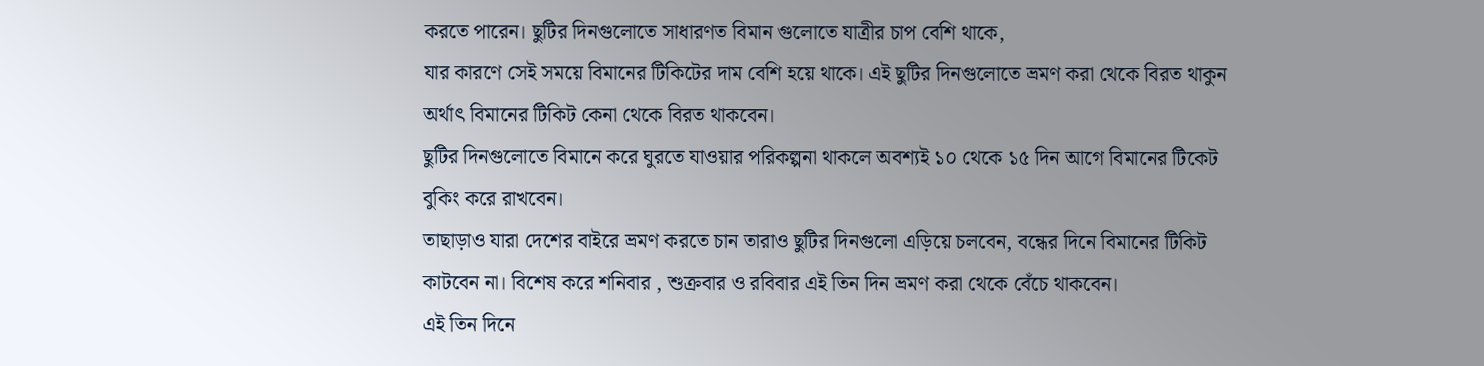করতে পারেন। ছুটির দিনগুলোতে সাধারণত বিমান গুলোতে যাত্রীর চাপ বেশি থাকে,
যার কারণে সেই সময়ে বিমানের টিকিটের দাম বেশি হয়ে থাকে। এই ছুটির দিনগুলোতে ভ্রমণ করা থেকে বিরত থাকুন অর্থাৎ বিমানের টিকিট কেনা থেকে বিরত থাকবেন।
ছুটির দিনগুলোতে বিমানে করে ঘুরতে যাওয়ার পরিকল্পনা থাকলে অবশ্যই ১০ থেকে ১৫ দিন আগে বিমানের টিকেট বুকিং করে রাখবেন।
তাছাড়াও যারা দেশের বাইরে ভ্রমণ করতে চান তারাও ছুটির দিনগুলো এড়িয়ে চলবেন, বন্ধের দিনে বিমানের টিকিট কাটবেন না। বিশেষ করে শনিবার , শুক্রবার ও রবিবার এই তিন দিন ভ্রমণ করা থেকে বেঁচে থাকবেন।
এই তিন দিনে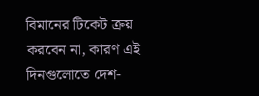বিমানের টিকেট ক্রয় করবেন না, কারণ এই দিনগুলোতে দেশ-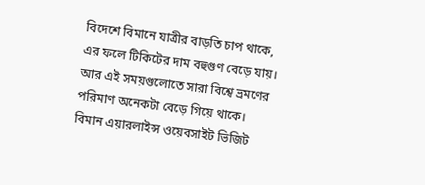বিদেশে বিমানে যাত্রীর বাড়তি চাপ থাকে, এর ফলে টিকিটের দাম বহুগুণ বেড়ে যায়। আর এই সময়গুলোতে সারা বিশ্বে ভ্রমণের পরিমাণ অনেকটা বেড়ে গিয়ে থাকে।
বিমান এয়ারলাইন্স ওয়েবসাইট ভিজিট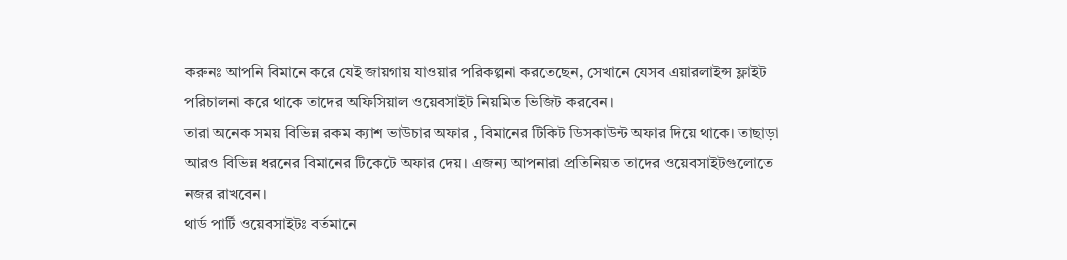করুনঃ আপনি বিমানে করে যেই জায়গায় যাওয়ার পরিকল্পনা করতেছেন, সেখানে যেসব এয়ারলাইন্স ফ্লাইট পরিচালনা করে থাকে তাদের অফিসিয়াল ওয়েবসাইট নিয়মিত ভিজিট করবেন।
তারা অনেক সময় বিভিন্ন রকম ক্যাশ ভাউচার অফার , বিমানের টিকিট ডিসকাউন্ট অফার দিয়ে থাকে। তাছাড়া আরও বিভিন্ন ধরনের বিমানের টিকেটে অফার দেয়। এজন্য আপনারা প্রতিনিয়ত তাদের ওয়েবসাইটগুলোতে নজর রাখবেন।
থার্ড পার্টি ওয়েবসাইটঃ বর্তমানে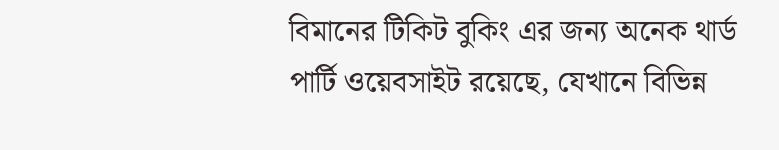বিমানের টিকিট বুকিং এর জন্য অনেক থার্ড পার্টি ওয়েবসাইট রয়েছে, যেখানে বিভিন্ন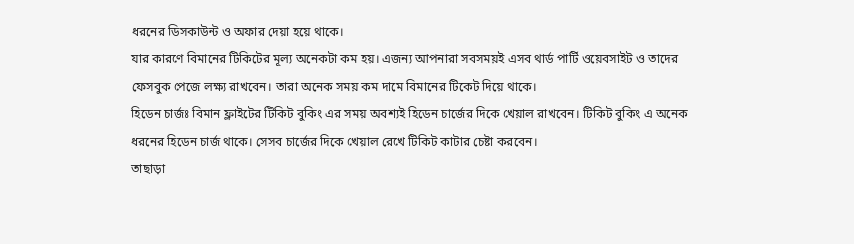ধরনের ডিসকাউন্ট ও অফার দেয়া হয়ে থাকে।
যার কারণে বিমানের টিকিটের মূল্য অনেকটা কম হয়। এজন্য আপনারা সবসময়ই এসব থার্ড পার্টি ওয়েবসাইট ও তাদের ফেসবুক পেজে লক্ষ্য রাখবেন। তারা অনেক সময় কম দামে বিমানের টিকেট দিয়ে থাকে।
হিডেন চার্জঃ বিমান ফ্লাইটের টিকিট বুকিং এর সময় অবশ্যই হিডেন চার্জের দিকে খেয়াল রাখবেন। টিকিট বুকিং এ অনেক ধরনের হিডেন চার্জ থাকে। সেসব চার্জের দিকে খেয়াল রেখে টিকিট কাটার চেষ্টা করবেন।
তাছাড়া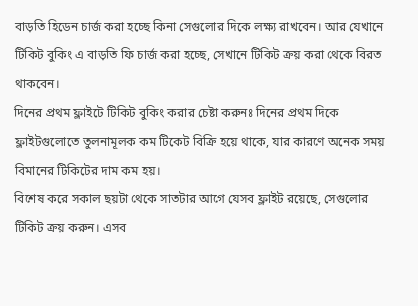বাড়তি হিডেন চার্জ করা হচ্ছে কিনা সেগুলোর দিকে লক্ষ্য রাখবেন। আর যেখানে টিকিট বুকিং এ বাড়তি ফি চার্জ করা হচ্ছে, সেখানে টিকিট ক্রয় করা থেকে বিরত থাকবেন।
দিনের প্রথম ফ্লাইটে টিকিট বুকিং করার চেষ্টা করুনঃ দিনের প্রথম দিকে ফ্লাইটগুলোতে তুলনামূলক কম টিকেট বিক্রি হয়ে থাকে, যার কারণে অনেক সময় বিমানের টিকিটের দাম কম হয়।
বিশেষ করে সকাল ছয়টা থেকে সাতটার আগে যেসব ফ্লাইট রয়েছে, সেগুলোর টিকিট ক্রয় করুন। এসব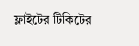ফ্লাইটের টিকিটের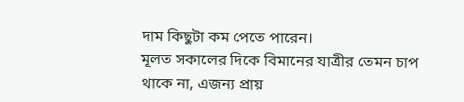দাম কিছুটা কম পেতে পারেন।
মূলত সকালের দিকে বিমানের যাত্রীর তেমন চাপ থাকে না, এজন্য প্রায়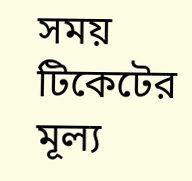সময় টিকেটের মূল্য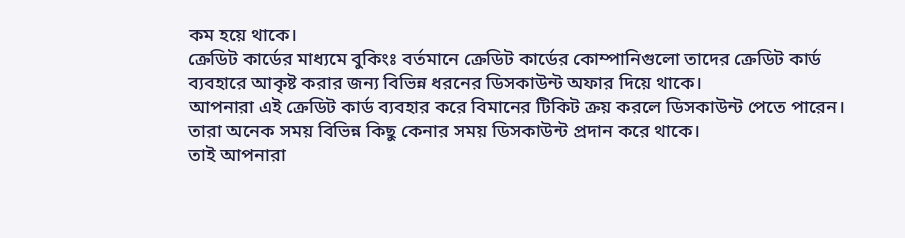কম হয়ে থাকে।
ক্রেডিট কার্ডের মাধ্যমে বুকিংঃ বর্তমানে ক্রেডিট কার্ডের কোম্পানিগুলো তাদের ক্রেডিট কার্ড ব্যবহারে আকৃষ্ট করার জন্য বিভিন্ন ধরনের ডিসকাউন্ট অফার দিয়ে থাকে।
আপনারা এই ক্রেডিট কার্ড ব্যবহার করে বিমানের টিকিট ক্রয় করলে ডিসকাউন্ট পেতে পারেন। তারা অনেক সময় বিভিন্ন কিছু কেনার সময় ডিসকাউন্ট প্রদান করে থাকে।
তাই আপনারা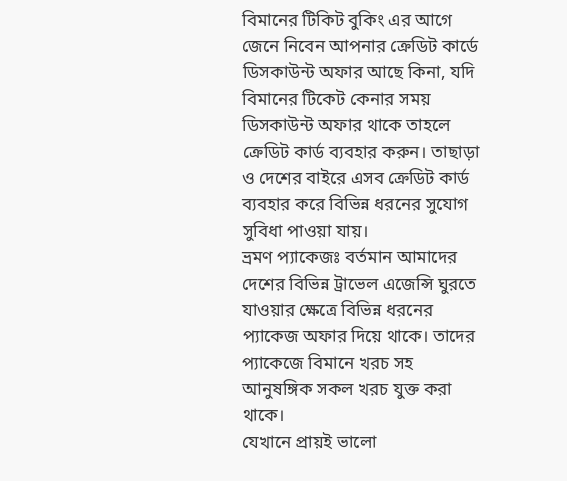বিমানের টিকিট বুকিং এর আগে জেনে নিবেন আপনার ক্রেডিট কার্ডে ডিসকাউন্ট অফার আছে কিনা, যদি বিমানের টিকেট কেনার সময় ডিসকাউন্ট অফার থাকে তাহলে ক্রেডিট কার্ড ব্যবহার করুন। তাছাড়া ও দেশের বাইরে এসব ক্রেডিট কার্ড ব্যবহার করে বিভিন্ন ধরনের সুযোগ সুবিধা পাওয়া যায়।
ভ্রমণ প্যাকেজঃ বর্তমান আমাদের দেশের বিভিন্ন ট্রাভেল এজেন্সি ঘুরতে যাওয়ার ক্ষেত্রে বিভিন্ন ধরনের প্যাকেজ অফার দিয়ে থাকে। তাদের প্যাকেজে বিমানে খরচ সহ আনুষঙ্গিক সকল খরচ যুক্ত করা থাকে।
যেখানে প্রায়ই ভালো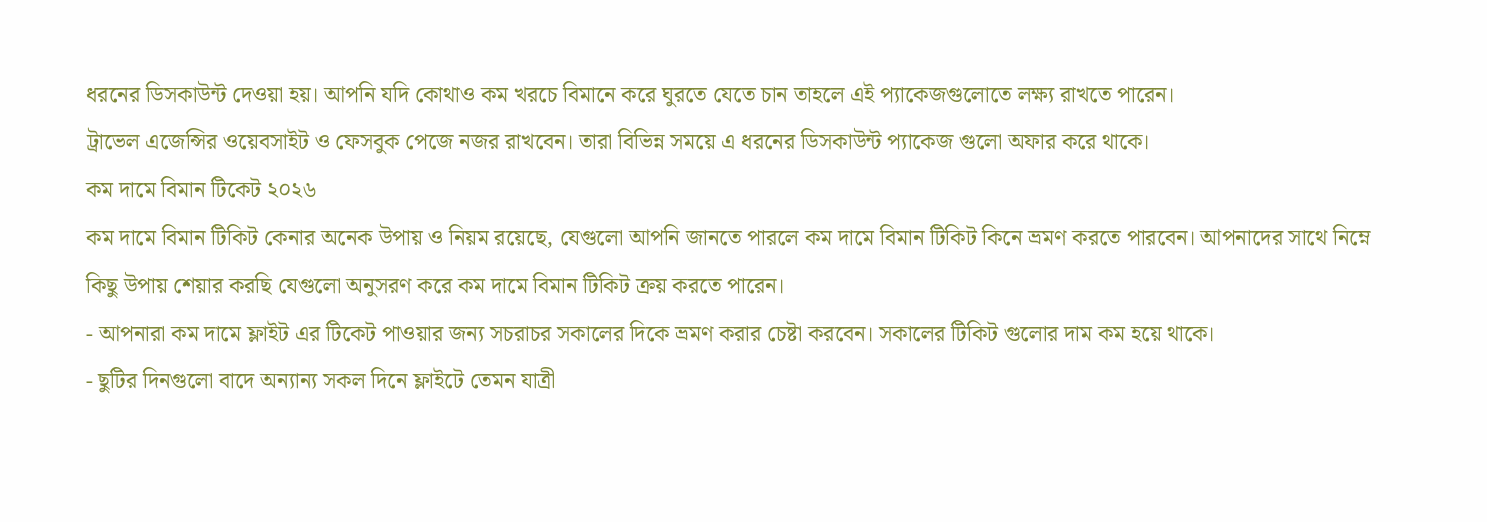ধরনের ডিসকাউন্ট দেওয়া হয়। আপনি যদি কোথাও কম খরচে বিমানে করে ঘুরতে যেতে চান তাহলে এই প্যাকেজগুলোতে লক্ষ্য রাখতে পারেন।
ট্রাভেল এজেন্সির ওয়েবসাইট ও ফেসবুক পেজে নজর রাখবেন। তারা বিভিন্ন সময়ে এ ধরনের ডিসকাউন্ট প্যাকেজ গুলো অফার করে থাকে।
কম দামে বিমান টিকেট ২০২৬
কম দামে বিমান টিকিট কেনার অনেক উপায় ও নিয়ম রয়েছে, যেগুলো আপনি জানতে পারলে কম দামে বিমান টিকিট কিনে ভ্রমণ করতে পারবেন। আপনাদের সাথে নিম্নে কিছু উপায় শেয়ার করছি যেগুলো অনুসরণ করে কম দামে বিমান টিকিট ক্রয় করতে পারেন।
- আপনারা কম দামে ফ্লাইট এর টিকেট পাওয়ার জন্য সচরাচর সকালের দিকে ভ্রমণ করার চেষ্টা করবেন। সকালের টিকিট গুলোর দাম কম হয়ে থাকে।
- ছুটির দিনগুলো বাদে অন্যান্য সকল দিনে ফ্লাইটে তেমন যাত্রী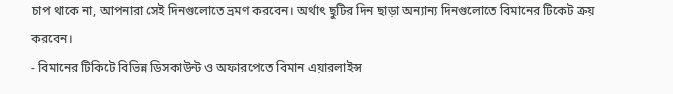চাপ থাকে না, আপনারা সেই দিনগুলোতে ভ্রমণ করবেন। অর্থাৎ ছুটির দিন ছাড়া অন্যান্য দিনগুলোতে বিমানের টিকেট ক্রয় করবেন।
- বিমানের টিকিটে বিভিন্ন ডিসকাউন্ট ও অফারপেতে বিমান এয়ারলাইন্স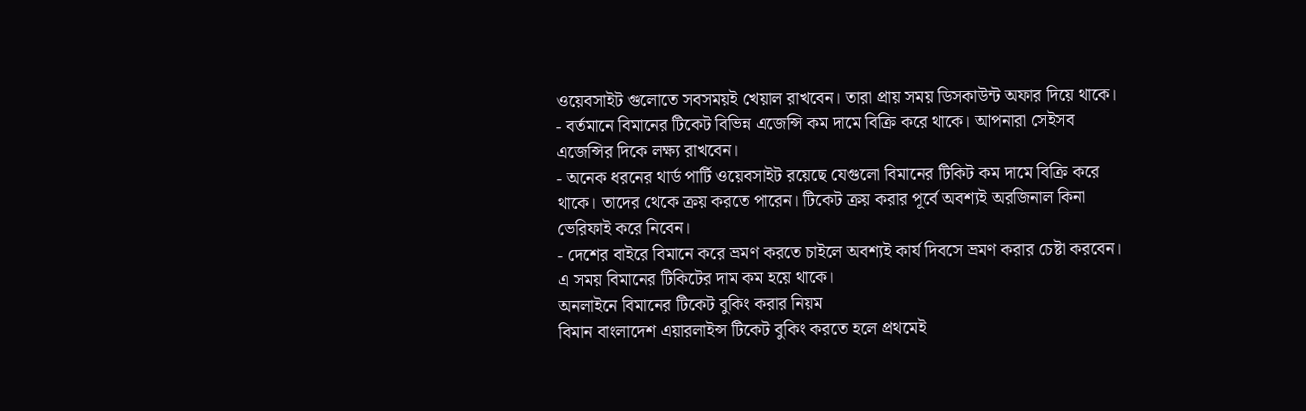ওয়েবসাইট গুলোতে সবসময়ই খেয়াল রাখবেন। তারা প্রায় সময় ডিসকাউন্ট অফার দিয়ে থাকে।
- বর্তমানে বিমানের টিকেট বিভিন্ন এজেন্সি কম দামে বিক্রি করে থাকে। আপনারা সেইসব এজেন্সির দিকে লক্ষ্য রাখবেন।
- অনেক ধরনের থার্ড পার্টি ওয়েবসাইট রয়েছে যেগুলো বিমানের টিকিট কম দামে বিক্রি করে থাকে। তাদের থেকে ক্রয় করতে পারেন। টিকেট ক্রয় করার পূর্বে অবশ্যই অরজিনাল কিনা ভেরিফাই করে নিবেন।
- দেশের বাইরে বিমানে করে ভ্রমণ করতে চাইলে অবশ্যই কার্য দিবসে ভ্রমণ করার চেষ্টা করবেন। এ সময় বিমানের টিকিটের দাম কম হয়ে থাকে।
অনলাইনে বিমানের টিকেট বুকিং করার নিয়ম
বিমান বাংলাদেশ এয়ারলাইন্স টিকেট বুকিং করতে হলে প্রথমেই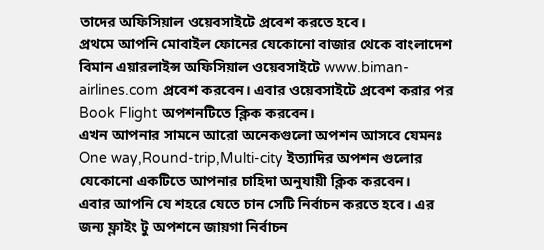তাদের অফিসিয়াল ওয়েবসাইটে প্রবেশ করতে হবে।
প্রথমে আপনি মোবাইল ফোনের যেকোনো বাজার থেকে বাংলাদেশ বিমান এয়ারলাইন্স অফিসিয়াল ওয়েবসাইটে www.biman-airlines.com প্রবেশ করবেন। এবার ওয়েবসাইটে প্রবেশ করার পর Book Flight অপশনটিতে ক্লিক করবেন।
এখন আপনার সামনে আরো অনেকগুলো অপশন আসবে যেমনঃ One way,Round-trip,Multi-city ইত্যাদির অপশন গুলোর যেকোনো একটিতে আপনার চাহিদা অনুযায়ী ক্লিক করবেন।
এবার আপনি যে শহরে যেতে চান সেটি নির্বাচন করতে হবে। এর জন্য ফ্লাইং টু অপশনে জায়গা নির্বাচন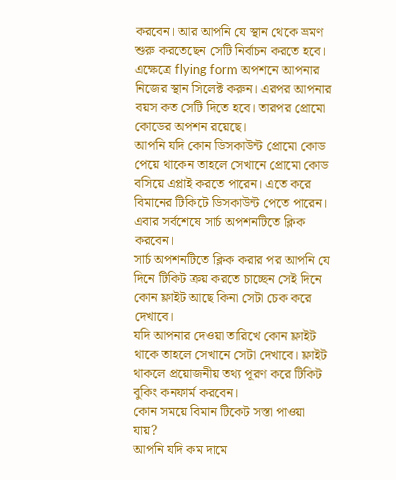করবেন। আর আপনি যে স্থান থেকে ভ্রমণ শুরু করতেছেন সেটি নির্বাচন করতে হবে।
এক্ষেত্রে flying form অপশনে আপনার নিজের স্থান সিলেক্ট করুন। এরপর আপনার বয়স কত সেটি দিতে হবে। তারপর প্রোমো কোডের অপশন রয়েছে।
আপনি যদি কোন ডিসকাউন্ট প্রোমো কোড পেয়ে থাকেন তাহলে সেখানে প্রোমো কোড বসিয়ে এপ্লাই করতে পারেন। এতে করে বিমানের টিকিটে ডিসকাউন্ট পেতে পারেন। এবার সর্বশেষে সার্চ অপশনটিতে ক্লিক করবেন।
সার্চ অপশনটিতে ক্লিক করার পর আপনি যে দিনে টিকিট ক্রয় করতে চাচ্ছেন সেই দিনে কোন ফ্লাইট আছে কিনা সেটা চেক করে দেখাবে।
যদি আপনার দেওয়া তারিখে কোন ফ্লাইট থাকে তাহলে সেখানে সেটা দেখাবে। ফ্লাইট থাকলে প্রয়োজনীয় তথ্য পূরণ করে টিকিট বুকিং কনফার্ম করবেন।
কোন সময়ে বিমান টিকেট সস্তা পাওয়া যায়?
আপনি যদি কম দামে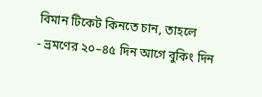বিমান টিকেট কিনতে চান, তাহলে
- ভ্রমণের ২০–৪৫ দিন আগে বুকিং দিন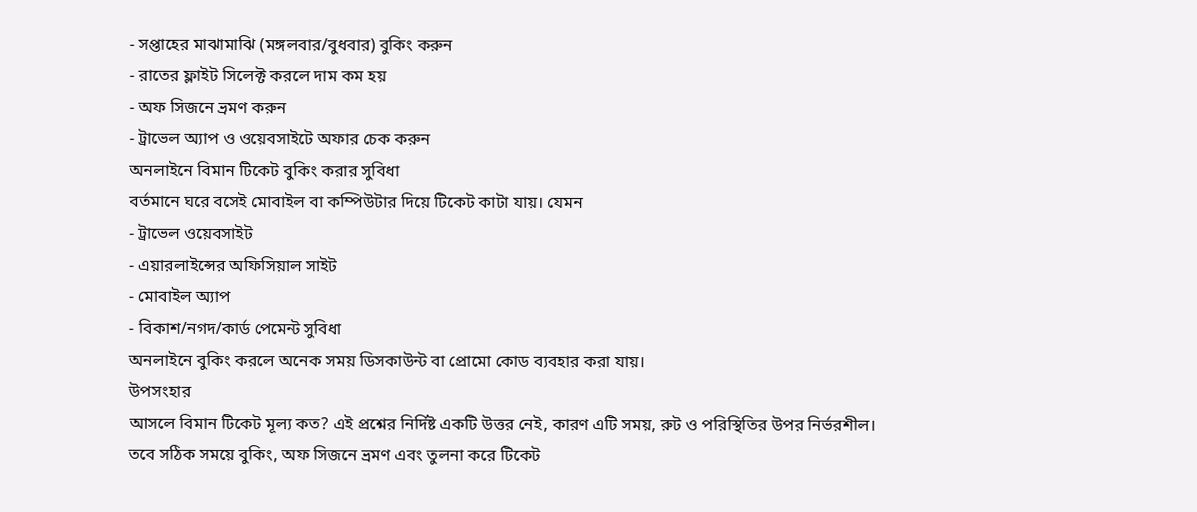- সপ্তাহের মাঝামাঝি (মঙ্গলবার/বুধবার) বুকিং করুন
- রাতের ফ্লাইট সিলেক্ট করলে দাম কম হয়
- অফ সিজনে ভ্রমণ করুন
- ট্রাভেল অ্যাপ ও ওয়েবসাইটে অফার চেক করুন
অনলাইনে বিমান টিকেট বুকিং করার সুবিধা
বর্তমানে ঘরে বসেই মোবাইল বা কম্পিউটার দিয়ে টিকেট কাটা যায়। যেমন
- ট্রাভেল ওয়েবসাইট
- এয়ারলাইন্সের অফিসিয়াল সাইট
- মোবাইল অ্যাপ
- বিকাশ/নগদ/কার্ড পেমেন্ট সুবিধা
অনলাইনে বুকিং করলে অনেক সময় ডিসকাউন্ট বা প্রোমো কোড ব্যবহার করা যায়।
উপসংহার
আসলে বিমান টিকেট মূল্য কত? এই প্রশ্নের নির্দিষ্ট একটি উত্তর নেই, কারণ এটি সময়, রুট ও পরিস্থিতির উপর নির্ভরশীল।
তবে সঠিক সময়ে বুকিং, অফ সিজনে ভ্রমণ এবং তুলনা করে টিকেট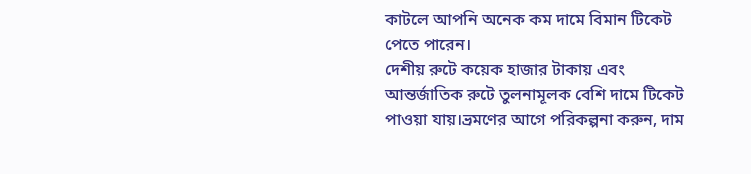কাটলে আপনি অনেক কম দামে বিমান টিকেট পেতে পারেন।
দেশীয় রুটে কয়েক হাজার টাকায় এবং আন্তর্জাতিক রুটে তুলনামূলক বেশি দামে টিকেট পাওয়া যায়।ভ্রমণের আগে পরিকল্পনা করুন, দাম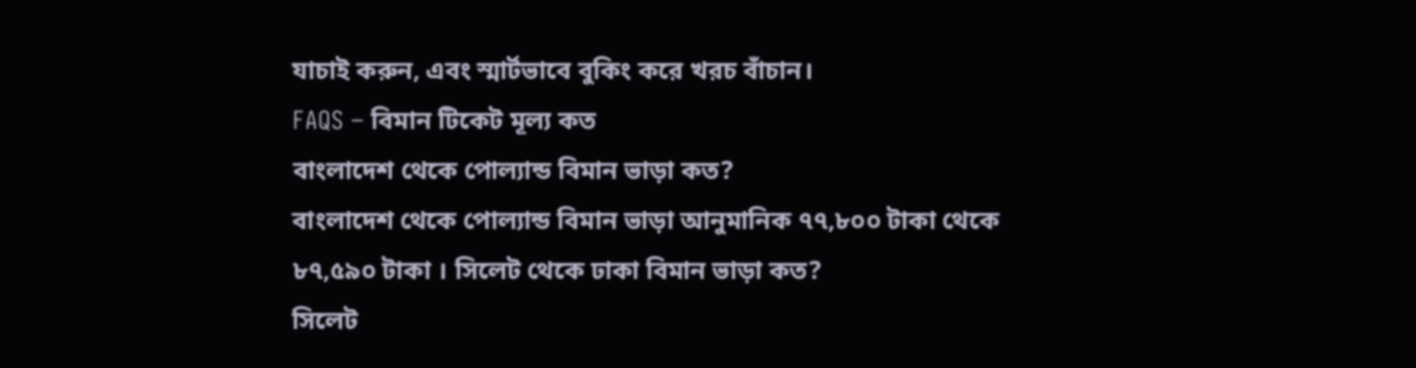যাচাই করুন, এবং স্মার্টভাবে বুকিং করে খরচ বাঁচান।
FAQS – বিমান টিকেট মূল্য কত
বাংলাদেশ থেকে পোল্যান্ড বিমান ভাড়া কত?
বাংলাদেশ থেকে পোল্যান্ড বিমান ভাড়া আনুমানিক ৭৭,৮০০ টাকা থেকে ৮৭,৫৯০ টাকা । সিলেট থেকে ঢাকা বিমান ভাড়া কত?
সিলেট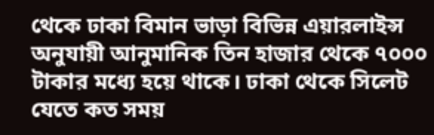থেকে ঢাকা বিমান ভাড়া বিভিন্ন এয়ারলাইন্স অনুযায়ী আনুমানিক তিন হাজার থেকে ৭০০০ টাকার মধ্যে হয়ে থাকে। ঢাকা থেকে সিলেট যেতে কত সময়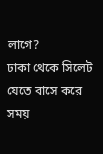লাগে?
ঢাকা থেকে সিলেট যেতে বাসে করে সময়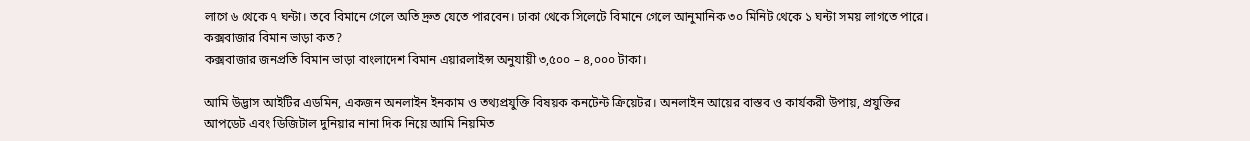লাগে ৬ থেকে ৭ ঘন্টা। তবে বিমানে গেলে অতি দ্রুত যেতে পারবেন। ঢাকা থেকে সিলেটে বিমানে গেলে আনুমানিক ৩০ মিনিট থেকে ১ ঘন্টা সময় লাগতে পারে। কক্সবাজার বিমান ভাড়া কত?
কক্সবাজার জনপ্রতি বিমান ভাড়া বাংলাদেশ বিমান এয়ারলাইন্স অনুযায়ী ৩,৫০০ – ৪,০০০ টাকা।

আমি উদ্ভাস আইটির এডমিন, একজন অনলাইন ইনকাম ও তথ্যপ্রযুক্তি বিষয়ক কনটেন্ট ক্রিয়েটর। অনলাইন আয়ের বাস্তব ও কার্যকরী উপায়, প্রযুক্তির আপডেট এবং ডিজিটাল দুনিয়ার নানা দিক নিয়ে আমি নিয়মিত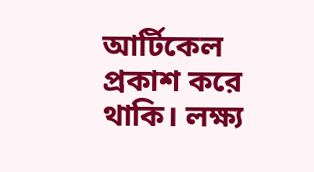আর্টিকেল প্রকাশ করে থাকি। লক্ষ্য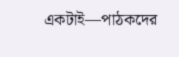একটাই—পাঠকদের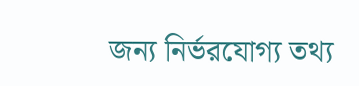জন্য নির্ভরযোগ্য তথ্য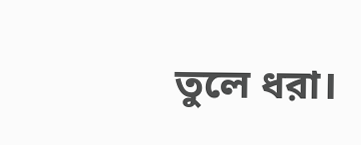তুলে ধরা।